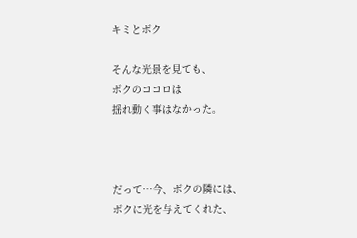キミとボク

そんな光景を見ても、
ボクのココロは
揺れ動く事はなかった。



だって…今、ボクの隣には、
ボクに光を与えてくれた、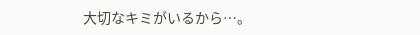大切なキミがいるから…。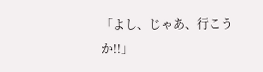「よし、じゃあ、行こうか!!」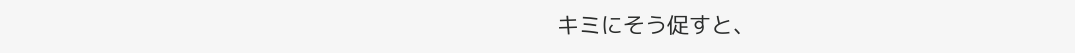キミにそう促すと、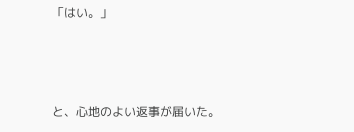「はい。」



と、心地のよい返事が届いた。